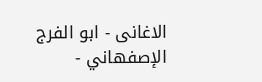الاغانی - ابو الفرج الإصفهاني -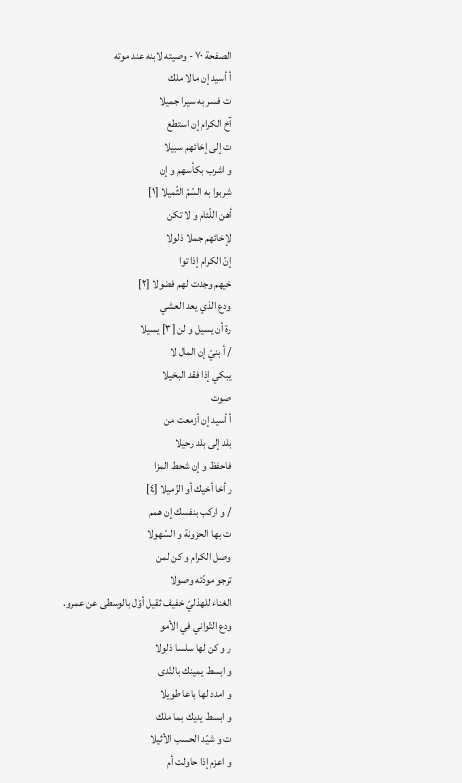الصفحة ٧٠ - وصيته لابنه عند موته
أ أسيد إن مالا ملك
ت فسر به سيرا جميلا
آخ الكرام إن استطع
ت إلى إخائهم سبيلا
و اشرب بكأسهم و إن
شربوا به السّمّ الثّميلا [١]
أهن اللّئام و لا تكن
لإخائهم جملا ذلولا
إنّ الكرام إذا توا
خيهم وجدت لهم فضولا [٢]
ودع الذي يعد العشي
رة أن يسيل و لن [٣] يسيلا
/ أ بنيّ إن المال لا
يبكي إذا فقد البخيلا
صوت
أ أسيد إن أزمعت من
بلد إلى بلد رحيلا
فاحفظ و إن شحط المزا
ر أخا أخيك أو الزّميلا [٤]
/ و اركب بنفسك إن همم
ت بها الحزونة و السّهولا
وصل الكرام و كن لمن
ترجو مودّته وصولا
الغناء للهذليّ خفيف ثقيل أوّل بالوسطى عن عمرو.
ودع التّواني في الأمو
ر و كن لها سلسا ذلولا
و ابسط يمينك بالنّدى
و امدد لها باعا طويلا
و ابسط يديك بما ملك
ت و شيّد الحسب الأثيلا
و اعزم إذا حاولت أم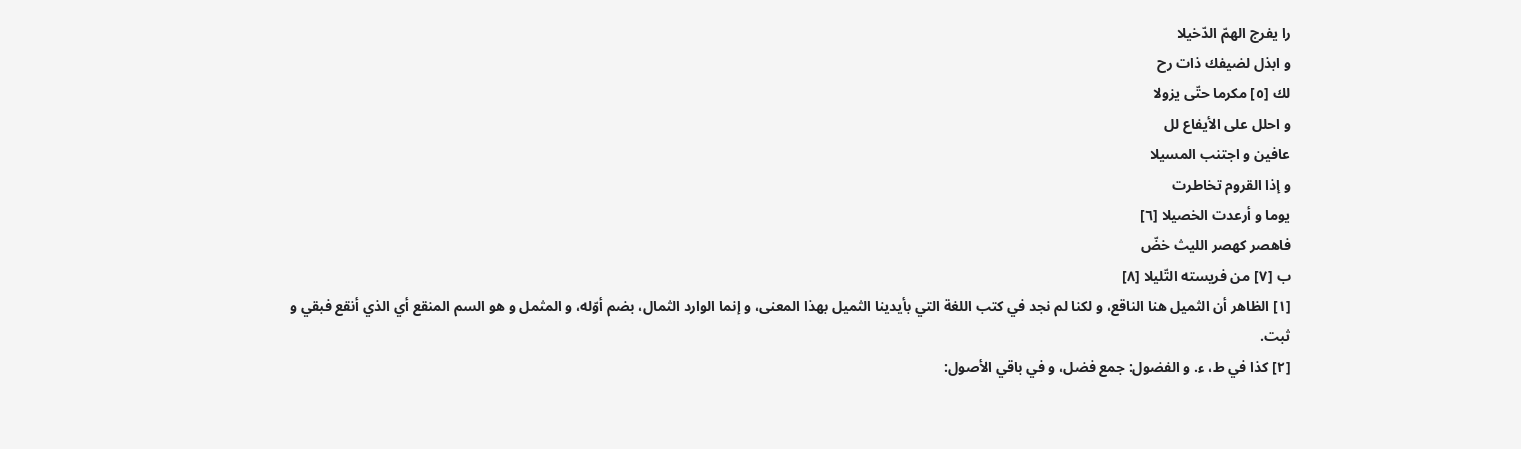را يفرج الهمّ الدّخيلا
و ابذل لضيفك ذات رح
لك [٥] مكرما حتّى يزولا
و احلل على الأيفاع لل
عافين و اجتنب المسيلا
و إذا القروم تخاطرت
يوما و أرعدت الخصيلا [٦]
فاهصر كهصر الليث خضّ
ب [٧] من فريسته التّليلا [٨]
[١] الظاهر أن الثميل هنا الناقع، و لكنا لم نجد في كتب اللغة التي بأيدينا الثميل بهذا المعنى، و إنما الوارد الثمال، بضم أوّله، و المثمل و هو السم المنقع أي الذي أنقع فبقي و ثبت.
[٢] كذا في ط، ء. و الفضول: جمع فضل، و في باقي الأصول: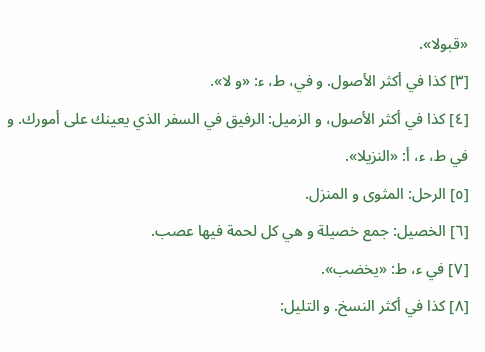«قبولا».
[٣] كذا في أكثر الأصول. و في، ط، ء: «و لا».
[٤] كذا في أكثر الأصول، و الزميل: الرفيق في السفر الذي يعينك على أمورك. و في ط، ء، أ: «النزيلا».
[٥] الرحل: المثوى و المنزل.
[٦] الخصيل: جمع خصيلة و هي كل لحمة فيها عصب.
[٧] في ء، ط: «يخضب».
[٨] كذا في أكثر النسخ. و التليل: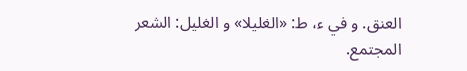العنق. و في ء، ط: «الغليلا» و الغليل: الشعر المجتمع.